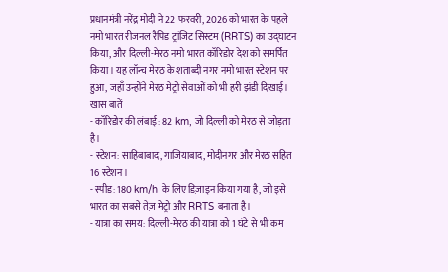प्रधानमंत्री नरेंद्र मोदी ने 22 फरवरी, 2026 को भारत के पहले नमो भारत रीजनल रैपिड ट्रांजिट सिस्टम (RRTS) का उद्घाटन किया, और दिल्ली-मेरठ नमो भारत कॉरिडोर देश को समर्पित किया। यह लॉन्च मेरठ के शताब्दी नगर नमो भारत स्टेशन पर हुआ, जहाँ उन्होंने मेरठ मेट्रो सेवाओं को भी हरी झंडी दिखाई।
खास बातें
- कॉरिडोर की लंबाई: 82 km, जो दिल्ली को मेरठ से जोड़ता है।
- स्टेशन: साहिबाबाद, गाजियाबाद, मोदीनगर और मेरठ सहित 16 स्टेशन।
- स्पीड: 180 km/h के लिए डिज़ाइन किया गया है, जो इसे भारत का सबसे तेज़ मेट्रो और RRTS बनाता है।
- यात्रा का समय: दिल्ली-मेरठ की यात्रा को 1 घंटे से भी कम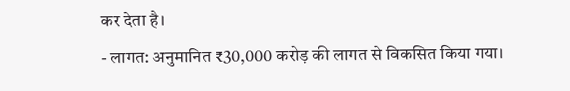कर देता है।
- लागत: अनुमानित ₹30,000 करोड़ की लागत से विकसित किया गया।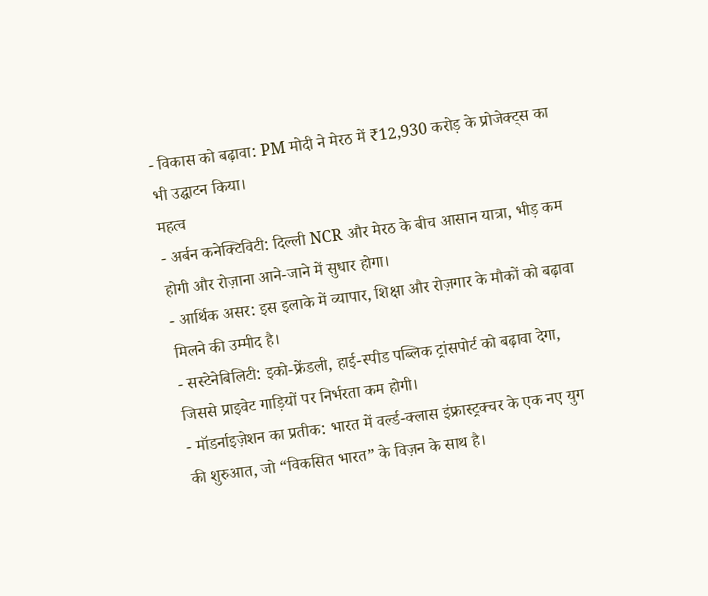- विकास को बढ़ावा: PM मोदी ने मेरठ में ₹12,930 करोड़ के प्रोजेक्ट्स का भी उद्घाटन किया।
महत्व
- अर्बन कनेक्टिविटी: दिल्ली NCR और मेरठ के बीच आसान यात्रा, भीड़ कम होगी और रोज़ाना आने-जाने में सुधार होगा।
- आर्थिक असर: इस इलाके में व्यापार, शिक्षा और रोज़गार के मौकों को बढ़ावा मिलने की उम्मीद है।
- सस्टेनेबिलिटी: इको-फ्रेंडली, हाई-स्पीड पब्लिक ट्रांसपोर्ट को बढ़ावा देगा, जिससे प्राइवेट गाड़ियों पर निर्भरता कम होगी।
- मॉडर्नाइज़ेशन का प्रतीक: भारत में वर्ल्ड-क्लास इंफ्रास्ट्रक्चर के एक नए युग की शुरुआत, जो “विकसित भारत” के विज़न के साथ है।